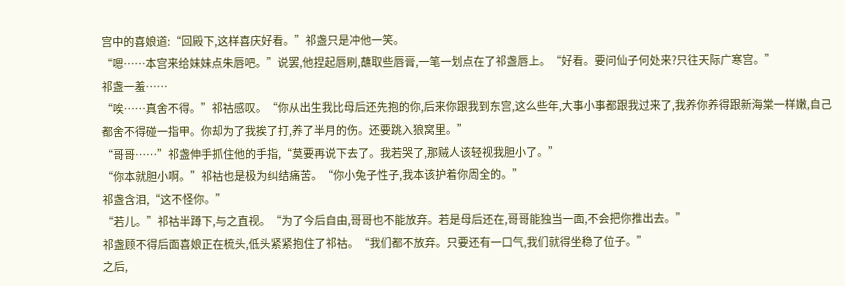宫中的喜娘道:“回殿下,这样喜庆好看。”祁盏只是冲他一笑。
“嗯……本宫来给妹妹点朱唇吧。”说罢,他捏起唇刷,蘸取些唇膏,一笔一划点在了祁盏唇上。“好看。要问仙子何处来?只往天际广寒宫。”
祁盏一羞……
“唉……真舍不得。”祁祜感叹。“你从出生我比母后还先抱的你,后来你跟我到东宫,这么些年,大事小事都跟我过来了,我养你养得跟新海棠一样嫩,自己都舍不得碰一指甲。你却为了我挨了打,养了半月的伤。还要跳入狼窝里。”
“哥哥……”祁盏伸手抓住他的手指,“莫要再说下去了。我若哭了,那贼人该轻视我胆小了。”
“你本就胆小啊。”祁祜也是极为纠结痛苦。“你小兔子性子,我本该护着你周全的。”
祁盏含泪,“这不怪你。”
“若儿。”祁祜半蹲下,与之直视。“为了今后自由,哥哥也不能放弃。若是母后还在,哥哥能独当一面,不会把你推出去。”
祁盏顾不得后面喜娘正在梳头,低头紧紧抱住了祁祜。“我们都不放弃。只要还有一口气,我们就得坐稳了位子。”
之后,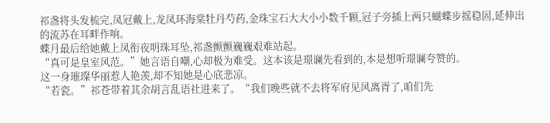祁盏将头发梳完,凤冠戴上,龙凤环海棠牡丹芍药,金珠宝石大大小小数千颗,冠子旁插上两只蝴蝶步摇稳固,延伸出的流苏在耳畔作响。
蝶月最后给她戴上凤衔夜明珠耳坠,祁盏颤颤巍巍艰难站起。
“真可是皇室风范。”她言语自嘲,心却极为难受。这本该是璟谰先看到的,本是想听璟谰夸赞的。
这一身璀璨华丽惹人艳羡,却不知她是心底悲凉。
“若瓷。”祁苍带着其余胡言乱语社进来了。“我们晚些就不去将军府见风离胥了,咱们先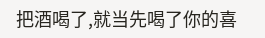把酒喝了,就当先喝了你的喜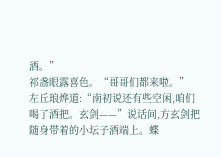酒。”
祁盏眼露喜色。“哥哥们都来啦。”
左丘琅烨道:“南初说还有些空闲,咱们喝了酒把。玄剑——”说话间,方玄剑把随身带着的小坛子酒端上。蝶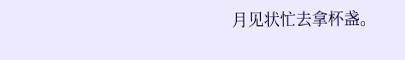月见状忙去拿杯盏。